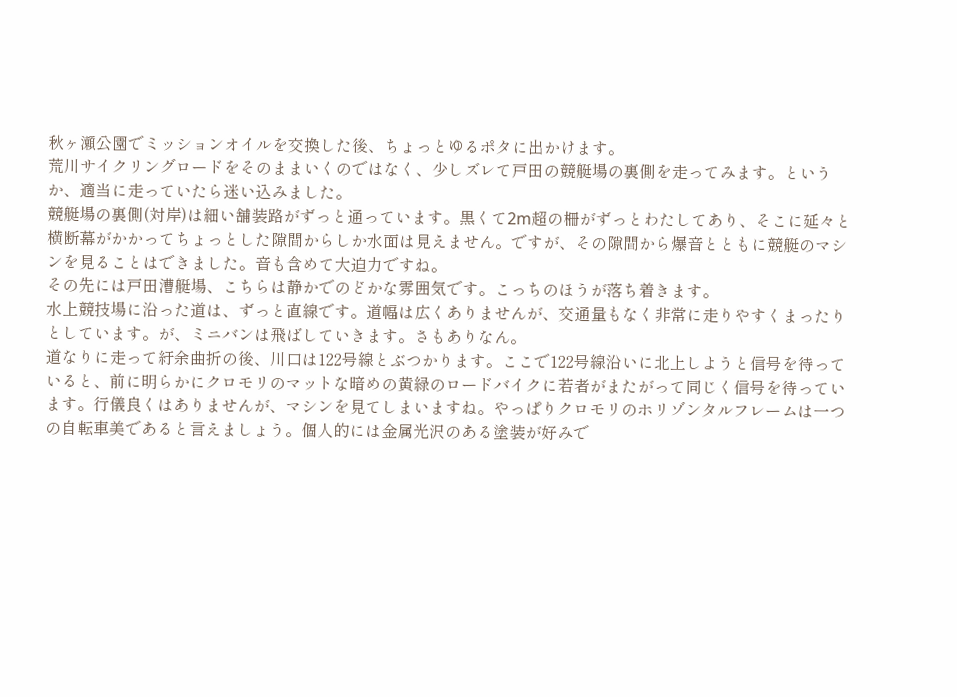秋ヶ瀬公園でミッションオイルを交換した後、ちょっとゆるポタに出かけます。
荒川サイクリングロードをそのままいくのではなく、少しズレて戸田の競艇場の裏側を走ってみます。というか、適当に走っていたら迷い込みました。
競艇場の裏側(対岸)は細い舗装路がずっと通っています。黒くて2m超の柵がずっとわたしてあり、そこに延々と横断幕がかかってちょっとした隙間からしか水面は見えません。ですが、その隙間から爆音とともに競艇のマシンを見ることはできました。音も含めて大迫力ですね。
その先には戸田漕艇場、こちらは静かでのどかな雰囲気です。こっちのほうが落ち着きます。
水上競技場に沿った道は、ずっと直線です。道幅は広くありませんが、交通量もなく非常に走りやすくまったりとしています。が、ミニバンは飛ばしていきます。さもありなん。
道なりに走って紆余曲折の後、川口は122号線とぶつかります。ここで122号線沿いに北上しようと信号を待っていると、前に明らかにクロモリのマットな暗めの黄緑のロードバイクに若者がまたがって同じく信号を待っています。行儀良くはありませんが、マシンを見てしまいますね。やっぱりクロモリのホリゾンタルフレームは一つの自転車美であると言えましょう。個人的には金属光沢のある塗装が好みで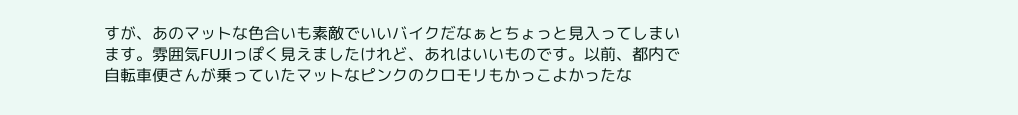すが、あのマットな色合いも素敵でいいバイクだなぁとちょっと見入ってしまいます。雰囲気FUJIっぽく見えましたけれど、あれはいいものです。以前、都内で自転車便さんが乗っていたマットなピンクのクロモリもかっこよかったな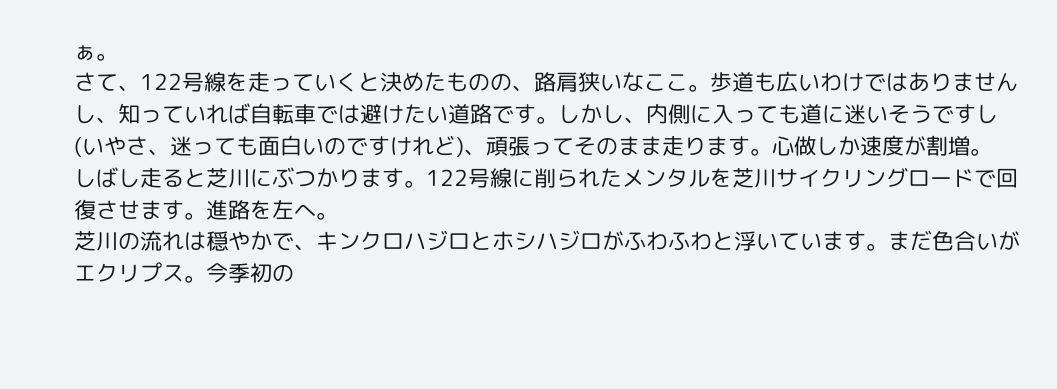ぁ。
さて、122号線を走っていくと決めたものの、路肩狭いなここ。歩道も広いわけではありませんし、知っていれば自転車では避けたい道路です。しかし、内側に入っても道に迷いそうですし(いやさ、迷っても面白いのですけれど)、頑張ってそのまま走ります。心做しか速度が割増。
しばし走ると芝川にぶつかります。122号線に削られたメンタルを芝川サイクリングロードで回復させます。進路を左へ。
芝川の流れは穏やかで、キンクロハジロとホシハジロがふわふわと浮いています。まだ色合いがエクリプス。今季初の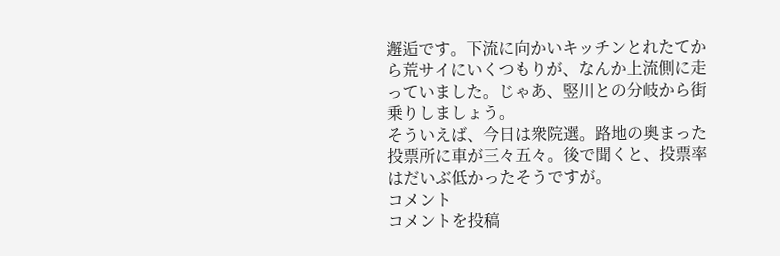邂逅です。下流に向かいキッチンとれたてから荒サイにいくつもりが、なんか上流側に走っていました。じゃあ、竪川との分岐から街乗りしましょう。
そういえば、今日は衆院選。路地の奥まった投票所に車が三々五々。後で聞くと、投票率はだいぶ低かったそうですが。
コメント
コメントを投稿